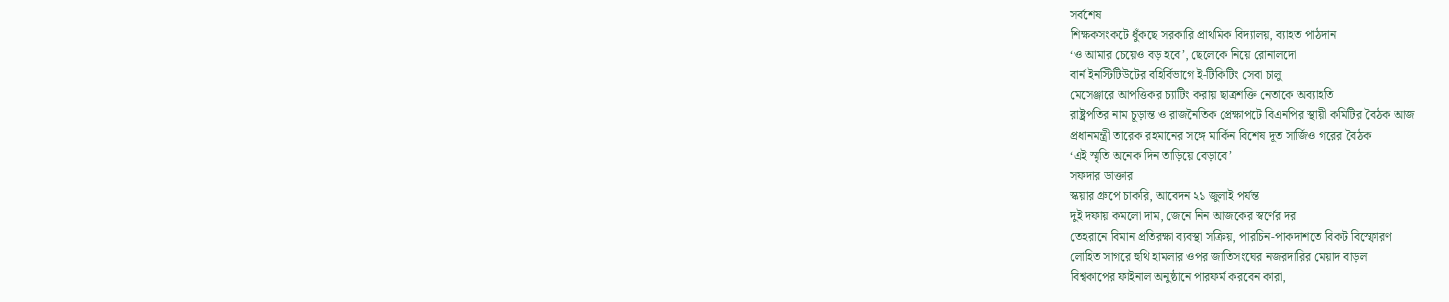সর্বশেষ
শিক্ষকসংকটে ধুঁকছে সরকারি প্রাথমিক বিদ্যালয়, ব্যাহত পাঠদান
‘ও আমার চেয়েও বড় হবে’, ছেলেকে নিয়ে রোনালদো
বার্ন ইনস্টিটিউটের বহির্বিভাগে ই-টিকিটিং সেবা চালু
মেসেঞ্জারে আপত্তিকর চ্যাটিং করায় ছাত্রশক্তি নেতাকে অব্যাহতি
রাষ্ট্রপতির নাম চূড়ান্ত ও রাজনৈতিক প্রেক্ষাপটে বিএনপির স্থায়ী কমিটির বৈঠক আজ
প্রধানমন্ত্রী তারেক রহমানের সঙ্গে মার্কিন বিশেষ দূত সার্জিও গরের বৈঠক
‘এই স্মৃতি অনেক দিন তাড়িয়ে বেড়াবে’
সফদার ডাক্তার
স্কয়ার গ্রুপে চাকরি, আবেদন ২১ জুলাই পর্যন্ত
দুই দফায় কমলো দাম, জেনে নিন আজকের স্বর্ণের দর
তেহরানে বিমান প্রতিরক্ষা ব্যবস্থা সক্রিয়, পারচিন-পাকদাশতে বিকট বিস্ফোরণ
লোহিত সাগরে হুথি হামলার ওপর জাতিসংঘের নজরদারির মেয়াদ বাড়ল
বিশ্বকাপের ফাইনাল অনুষ্ঠানে পারফর্ম করবেন কারা,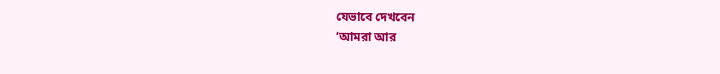যেভাবে দেখবেন
‘আমরা আর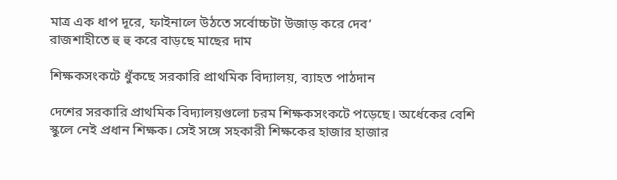মাত্র এক ধাপ দূরে, ফাইনালে উঠতে সর্বোচ্চটা উজাড় করে দেব’
রাজশাহীতে হু হু করে বাড়ছে মাছের দাম

শিক্ষকসংকটে ধুঁকছে সরকারি প্রাথমিক বিদ্যালয়, ব্যাহত পাঠদান

দেশের সরকারি প্রাথমিক বিদ্যালয়গুলো চরম শিক্ষকসংকটে পড়েছে। অর্ধেকের বেশি স্কুলে নেই প্রধান শিক্ষক। সেই সঙ্গে সহকারী শিক্ষকের হাজার হাজার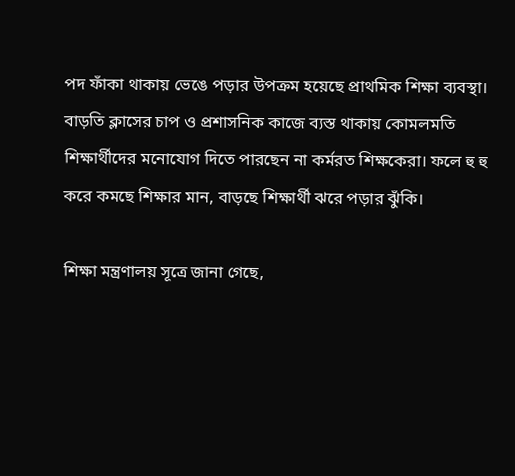পদ ফাঁকা থাকায় ভেঙে পড়ার উপক্রম হয়েছে প্রাথমিক শিক্ষা ব্যবস্থা। বাড়তি ক্লাসের চাপ ও প্রশাসনিক কাজে ব্যস্ত থাকায় কোমলমতি শিক্ষার্থীদের মনোযোগ দিতে পারছেন না কর্মরত শিক্ষকেরা। ফলে হু হু করে কমছে শিক্ষার মান, বাড়ছে শিক্ষার্থী ঝরে পড়ার ঝুঁকি।

শিক্ষা মন্ত্রণালয় সূত্রে জানা গেছে,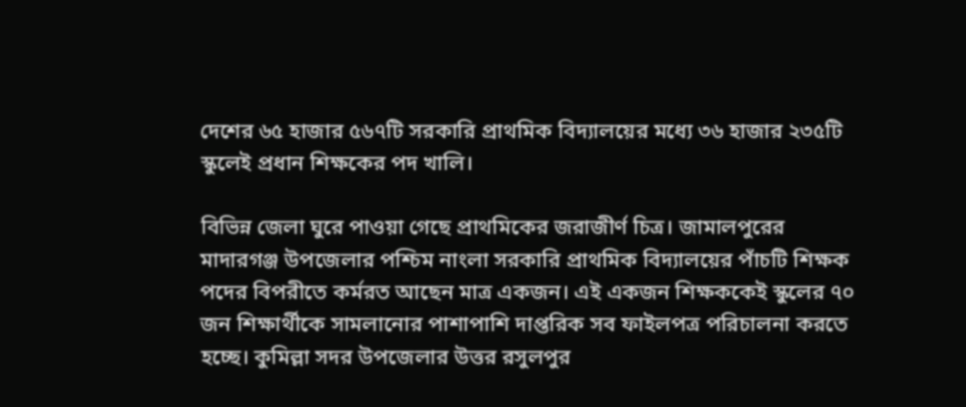দেশের ৬৫ হাজার ৫৬৭টি সরকারি প্রাথমিক বিদ্যালয়ের মধ্যে ৩৬ হাজার ২৩৫টি স্কুলেই প্রধান শিক্ষকের পদ খালি।

বিভিন্ন জেলা ঘুরে পাওয়া গেছে প্রাথমিকের জরাজীর্ণ চিত্র। জামালপুরের মাদারগঞ্জ উপজেলার পশ্চিম নাংলা সরকারি প্রাথমিক বিদ্যালয়ের পাঁচটি শিক্ষক পদের বিপরীতে কর্মরত আছেন মাত্র একজন। এই একজন শিক্ষককেই স্কুলের ৭০ জন শিক্ষার্থীকে সামলানোর পাশাপাশি দাপ্তরিক সব ফাইলপত্র পরিচালনা করতে হচ্ছে। কুমিল্লা সদর উপজেলার উত্তর রসুলপুর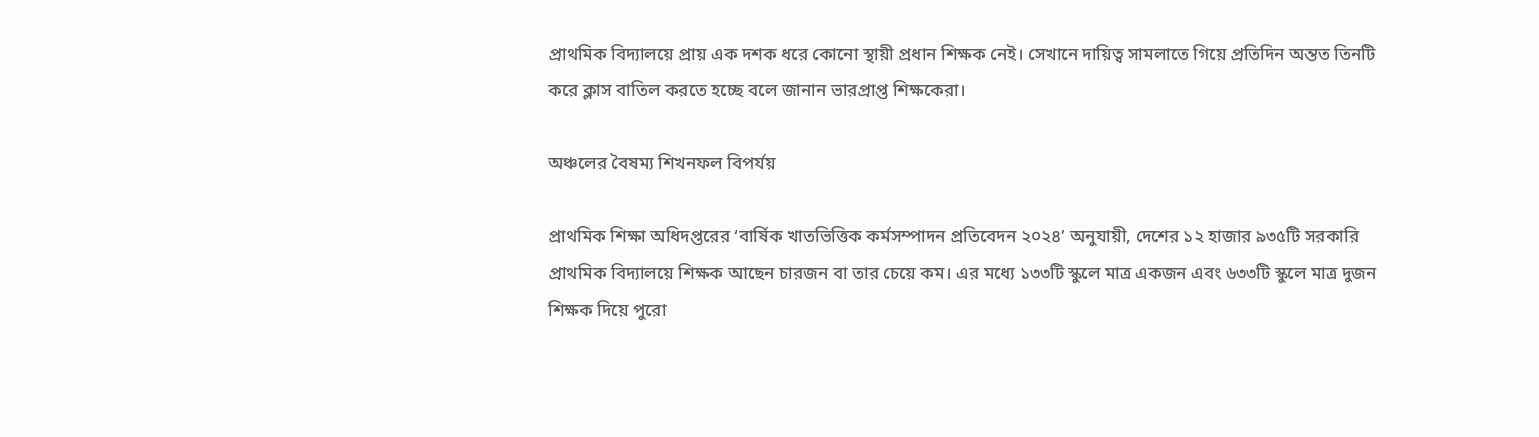প্রাথমিক বিদ্যালয়ে প্রায় এক দশক ধরে কোনো স্থায়ী প্রধান শিক্ষক নেই। সেখানে দায়িত্ব সামলাতে গিয়ে প্রতিদিন অন্তত তিনটি করে ক্লাস বাতিল করতে হচ্ছে বলে জানান ভারপ্রাপ্ত শিক্ষকেরা।

অঞ্চলের বৈষম্য শিখনফল বিপর্যয়

প্রাথমিক শিক্ষা অধিদপ্তরের ‘বার্ষিক খাতভিত্তিক কর্মসম্পাদন প্রতিবেদন ২০২৪’ অনুযায়ী, দেশের ১২ হাজার ৯৩৫টি সরকারি প্রাথমিক বিদ্যালয়ে শিক্ষক আছেন চারজন বা তার চেয়ে কম। এর মধ্যে ১৩৩টি স্কুলে মাত্র একজন এবং ৬৩৩টি স্কুলে মাত্র দুজন শিক্ষক দিয়ে পুরো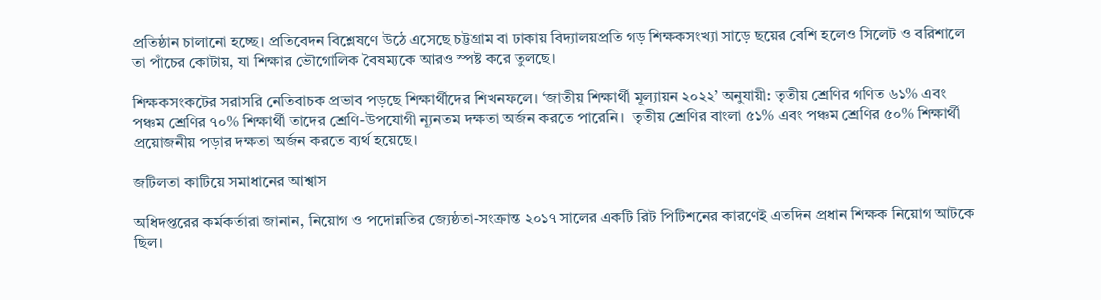প্রতিষ্ঠান চালানো হচ্ছে। প্রতিবেদন বিশ্লেষণে উঠে এসেছে চট্টগ্রাম বা ঢাকায় বিদ্যালয়প্রতি গড় শিক্ষকসংখ্যা সাড়ে ছয়ের বেশি হলেও সিলেট ও বরিশালে তা পাঁচের কোটায়, যা শিক্ষার ভৌগোলিক বৈষম্যকে আরও স্পষ্ট করে তুলছে।

শিক্ষকসংকটের সরাসরি নেতিবাচক প্রভাব পড়ছে শিক্ষার্থীদের শিখনফলে। ‘জাতীয় শিক্ষার্থী মূল্যায়ন ২০২২’ অনুযায়ী: তৃতীয় শ্রেণির গণিত ৬১% এবং পঞ্চম শ্রেণির ৭০% শিক্ষার্থী তাদের শ্রেণি-উপযোগী ন্যূনতম দক্ষতা অর্জন করতে পারেনি।  তৃতীয় শ্রেণির বাংলা ৫১% এবং পঞ্চম শ্রেণির ৫০% শিক্ষার্থী প্রয়োজনীয় পড়ার দক্ষতা অর্জন করতে ব্যর্থ হয়েছে।

জটিলতা কাটিয়ে সমাধানের আশ্বাস

অধিদপ্তরের কর্মকর্তারা জানান, নিয়োগ ও পদোন্নতির জ্যেষ্ঠতা-সংক্রান্ত ২০১৭ সালের একটি রিট পিটিশনের কারণেই এতদিন প্রধান শিক্ষক নিয়োগ আটকে ছিল।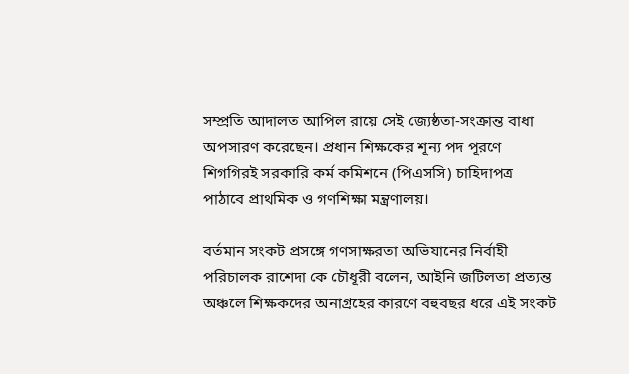সম্প্রতি আদালত আপিল রায়ে সেই জ্যেষ্ঠতা-সংক্রান্ত বাধা অপসারণ করেছেন। প্রধান শিক্ষকের শূন্য পদ পূরণে শিগগিরই সরকারি কর্ম কমিশনে (পিএসসি) চাহিদাপত্র পাঠাবে প্রাথমিক ও গণশিক্ষা মন্ত্রণালয়।

বর্তমান সংকট প্রসঙ্গে গণসাক্ষরতা অভিযানের নির্বাহী পরিচালক রাশেদা কে চৌধূরী বলেন, আইনি জটিলতা প্রত্যন্ত অঞ্চলে শিক্ষকদের অনাগ্রহের কারণে বহুবছর ধরে এই সংকট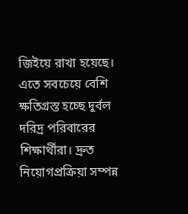জিইয়ে রাখা হয়েছে। এতে সবচেয়ে বেশি ক্ষতিগ্রস্ত হচ্ছে দুর্বল দরিদ্র পরিবারের শিক্ষার্থীরা। দ্রুত নিয়োগপ্রক্রিয়া সম্পন্ন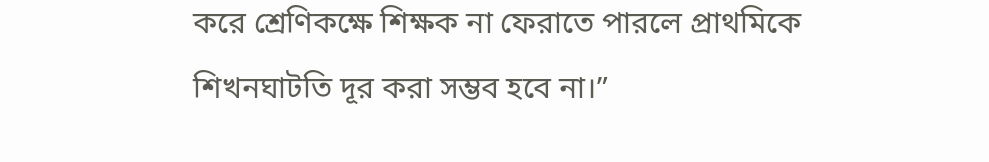করে শ্রেণিকক্ষে শিক্ষক না ফেরাতে পারলে প্রাথমিকে শিখনঘাটতি দূর করা সম্ভব হবে না।”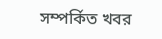সম্পর্কিত খবর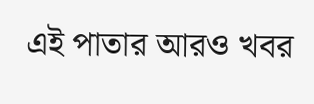এই পাতার আরও খবর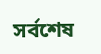সর্বশেষ